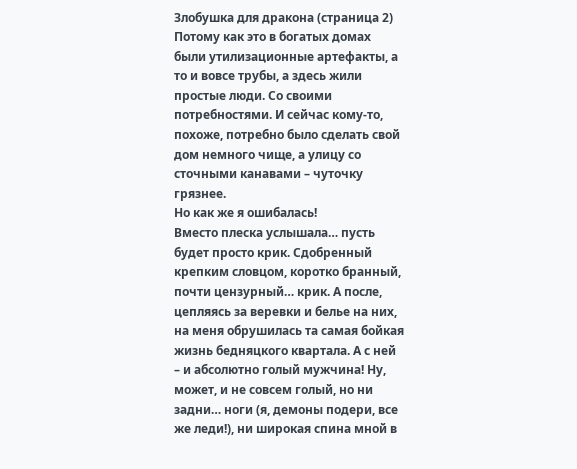Злобушка для дракона (страница 2)
Потому как это в богатых домах были утилизационные артефакты, а то и вовсе трубы, а здесь жили простые люди. Со своими потребностями. И сейчас кому-то, похоже, потребно было сделать свой дом немного чище, а улицу со сточными канавами – чуточку грязнее.
Но как же я ошибалась!
Вместо плеска услышала… пусть будет просто крик. Сдобренный крепким словцом, коротко бранный, почти цензурный… крик. А после, цепляясь за веревки и белье на них, на меня обрушилась та самая бойкая жизнь бедняцкого квартала. А с ней – и абсолютно голый мужчина! Ну, может, и не совсем голый, но ни задни… ноги (я, демоны подери, все же леди!), ни широкая спина мной в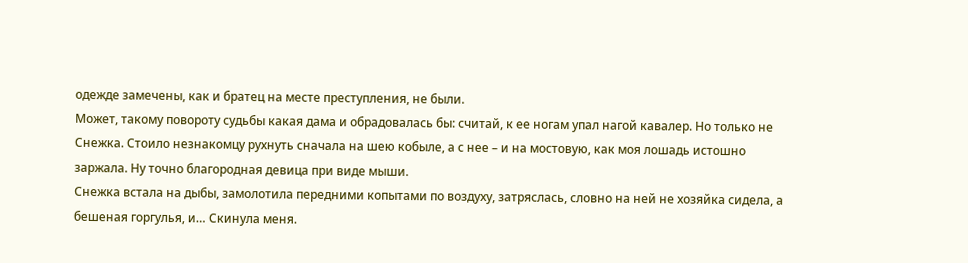одежде замечены, как и братец на месте преступления, не были.
Может, такому повороту судьбы какая дама и обрадовалась бы: считай, к ее ногам упал нагой кавалер. Но только не Снежка. Стоило незнакомцу рухнуть сначала на шею кобыле, а с нее – и на мостовую, как моя лошадь истошно заржала. Ну точно благородная девица при виде мыши.
Снежка встала на дыбы, замолотила передними копытами по воздуху, затряслась, словно на ней не хозяйка сидела, а бешеная горгулья, и… Скинула меня.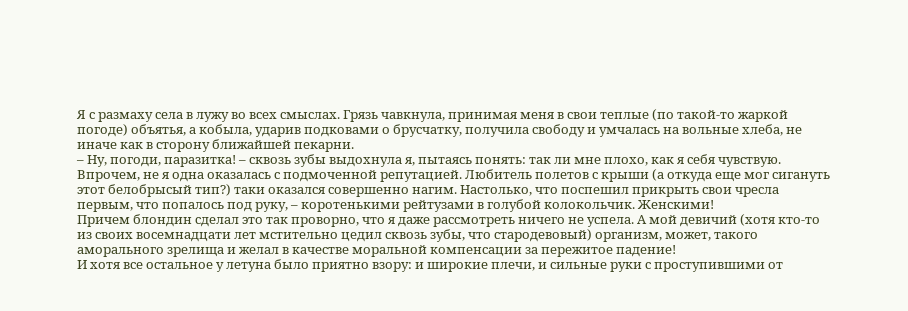Я с размаху села в лужу во всех смыслах. Грязь чавкнула, принимая меня в свои теплые (по такой-то жаркой погоде) объятья, а кобыла, ударив подковами о брусчатку, получила свободу и умчалась на вольные хлеба, не иначе как в сторону ближайшей пекарни.
– Ну, погоди, паразитка! – сквозь зубы выдохнула я, пытаясь понять: так ли мне плохо, как я себя чувствую.
Впрочем, не я одна оказалась с подмоченной репутацией. Любитель полетов с крыши (а откуда еще мог сигануть этот белобрысый тип?) таки оказался совершенно нагим. Настолько, что поспешил прикрыть свои чресла первым, что попалось под руку, – коротенькими рейтузами в голубой колокольчик. Женскими!
Причем блондин сделал это так проворно, что я даже рассмотреть ничего не успела. А мой девичий (хотя кто-то из своих восемнадцати лет мстительно цедил сквозь зубы, что стародевовый) организм, может, такого аморального зрелища и желал в качестве моральной компенсации за пережитое падение!
И хотя все остальное у летуна было приятно взору: и широкие плечи, и сильные руки с проступившими от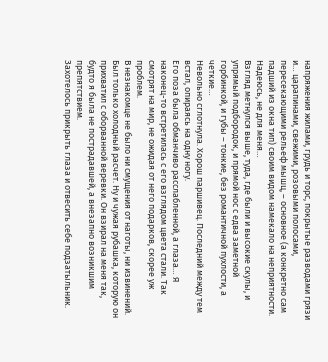напряжения жилами, грудь и торс, покрытые разводами грязи и… царапинами, свежими, розовыми полосами, пересекающими рельеф мышц, – основное (а конкретно сам падший из окна тип) своим видом намекало на неприятности. Надеюсь, не для меня…
Взгляд метнулся выше, туда, где были и высокие скулы, и упрямый подбородок, и прямой нос с едва заметной горбинкой, и губы – тонкие, без романтичной пухлости, а четкие…
Невольно сглотнула. Хорош паршивец. Последний между тем встал, опираясь на одну ногу.
Его поза была обманчиво расслабленной, а глаза… Я наконец-то встретилась с его взглядом цвета стали. Так смотрят на мир, не ожидая от него подарков, скорее уж проблем.
В незнакомце не было ни смущения от наготы, ни извинений. Был только холодный расчет. Ну и чужая рубашка, которую он прихватил с оборванной веревки. Он взирал на меня так, будто я была не пострадавшей, а внезапно возникшим препятствием.
Захотелось прикрыть глаза и отвесить себе подзатыльник.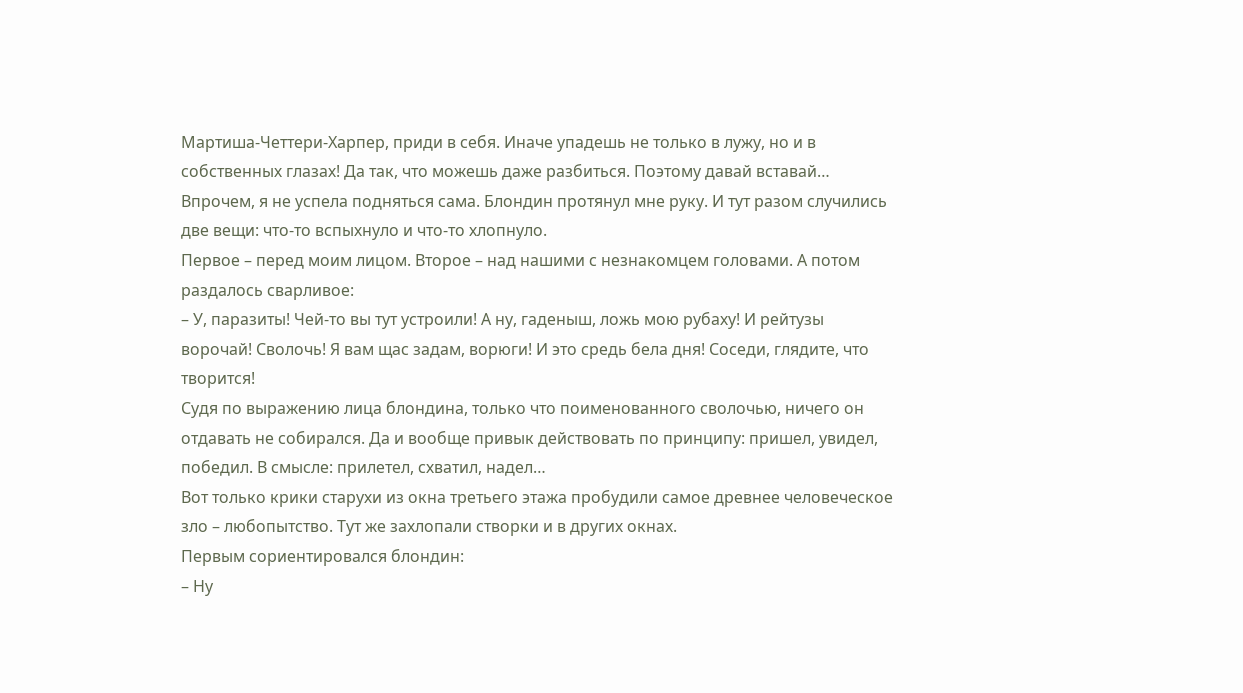Мартиша-Четтери-Харпер, приди в себя. Иначе упадешь не только в лужу, но и в собственных глазах! Да так, что можешь даже разбиться. Поэтому давай вставай…
Впрочем, я не успела подняться сама. Блондин протянул мне руку. И тут разом случились две вещи: что-то вспыхнуло и что-то хлопнуло.
Первое – перед моим лицом. Второе – над нашими с незнакомцем головами. А потом раздалось сварливое:
– У, паразиты! Чей-то вы тут устроили! А ну, гаденыш, ложь мою рубаху! И рейтузы ворочай! Сволочь! Я вам щас задам, ворюги! И это средь бела дня! Соседи, глядите, что творится!
Судя по выражению лица блондина, только что поименованного сволочью, ничего он отдавать не собирался. Да и вообще привык действовать по принципу: пришел, увидел, победил. В смысле: прилетел, схватил, надел…
Вот только крики старухи из окна третьего этажа пробудили самое древнее человеческое зло – любопытство. Тут же захлопали створки и в других окнах.
Первым сориентировался блондин:
– Ну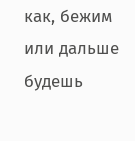как, бежим или дальше будешь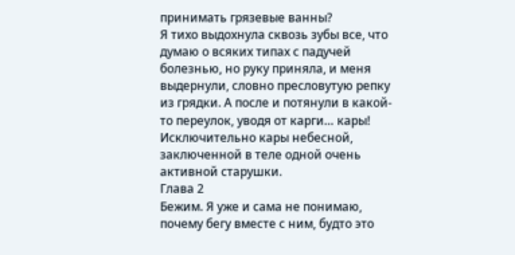принимать грязевые ванны?
Я тихо выдохнула сквозь зубы все, что думаю о всяких типах с падучей болезнью, но руку приняла, и меня выдернули, словно пресловутую репку из грядки. А после и потянули в какой-то переулок, уводя от карги… кары! Исключительно кары небесной, заключенной в теле одной очень активной старушки.
Глава 2
Бежим. Я уже и сама не понимаю, почему бегу вместе с ним, будто это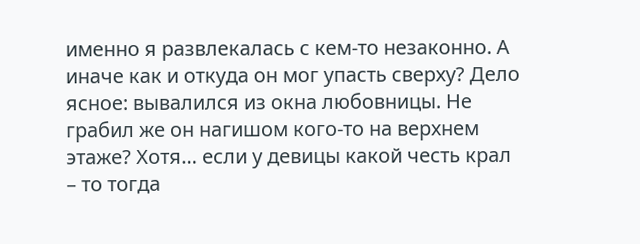именно я развлекалась с кем-то незаконно. А иначе как и откуда он мог упасть сверху? Дело ясное: вывалился из окна любовницы. Не грабил же он нагишом кого-то на верхнем этаже? Хотя… если у девицы какой честь крал – то тогда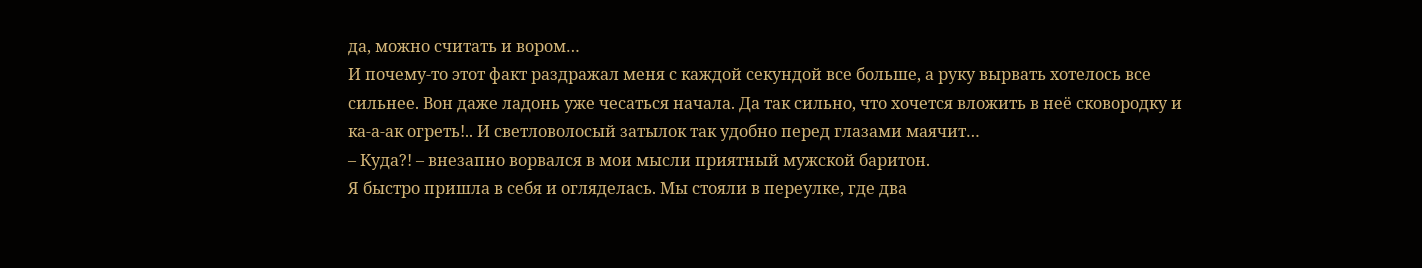да, можно считать и вором…
И почему-то этот факт раздражал меня с каждой секундой все больше, а руку вырвать хотелось все сильнее. Вон даже ладонь уже чесаться начала. Да так сильно, что хочется вложить в неё сковородку и ка-а-ак огреть!.. И светловолосый затылок так удобно перед глазами маячит…
– Куда?! – внезапно ворвался в мои мысли приятный мужской баритон.
Я быстро пришла в себя и огляделась. Мы стояли в переулке, где два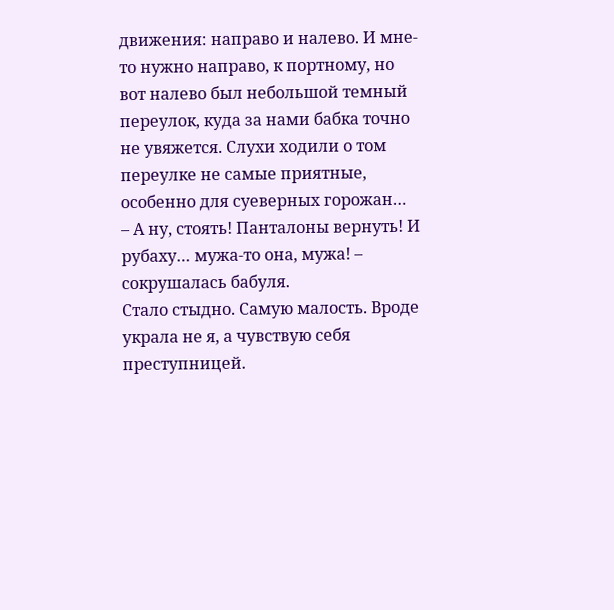движения: направо и налево. И мне-то нужно направо, к портному, но вот налево был небольшой темный переулок, куда за нами бабка точно не увяжется. Слухи ходили о том переулке не самые приятные, особенно для суеверных горожан…
– А ну, стоять! Панталоны вернуть! И рубаху… мужа-то она, мужа! – сокрушалась бабуля.
Стало стыдно. Самую малость. Вроде украла не я, а чувствую себя преступницей.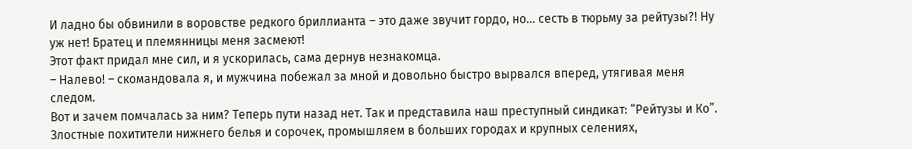И ладно бы обвинили в воровстве редкого бриллианта – это даже звучит гордо, но… сесть в тюрьму за рейтузы?! Ну уж нет! Братец и племянницы меня засмеют!
Этот факт придал мне сил, и я ускорилась, сама дернув незнакомца.
– Налево! – скомандовала я, и мужчина побежал за мной и довольно быстро вырвался вперед, утягивая меня следом.
Вот и зачем помчалась за ним? Теперь пути назад нет. Так и представила наш преступный синдикат: “Рейтузы и Ко”. Злостные похитители нижнего белья и сорочек, промышляем в больших городах и крупных селениях,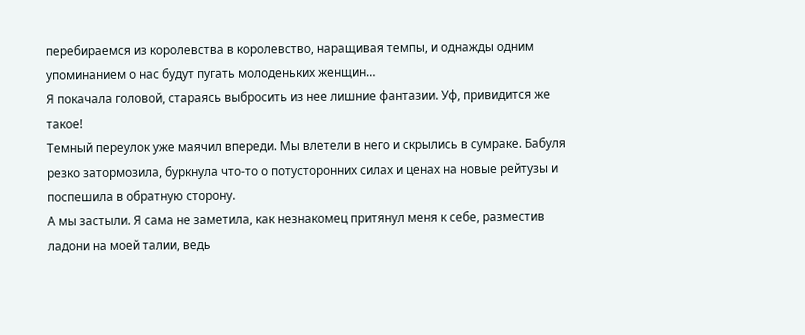перебираемся из королевства в королевство, наращивая темпы, и однажды одним упоминанием о нас будут пугать молоденьких женщин…
Я покачала головой, стараясь выбросить из нее лишние фантазии. Уф, привидится же такое!
Темный переулок уже маячил впереди. Мы влетели в него и скрылись в сумраке. Бабуля резко затормозила, буркнула что-то о потусторонних силах и ценах на новые рейтузы и поспешила в обратную сторону.
А мы застыли. Я сама не заметила, как незнакомец притянул меня к себе, разместив ладони на моей талии, ведь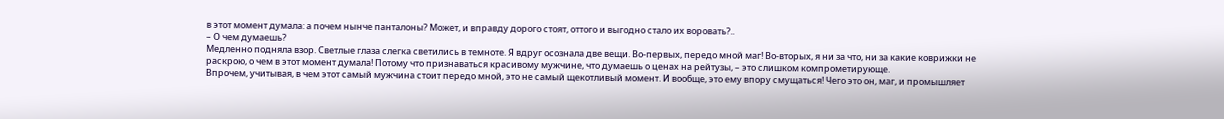в этот момент думала: а почем нынче панталоны? Может, и вправду дорого стоят, оттого и выгодно стало их воровать?..
– О чем думаешь?
Медленно подняла взор. Светлые глаза слегка светились в темноте. Я вдруг осознала две вещи. Во-первых, передо мной маг! Во-вторых, я ни за что, ни за какие коврижки не раскрою, о чем в этот момент думала! Потому что признаваться красивому мужчине, что думаешь о ценах на рейтузы, – это слишком компрометирующе.
Впрочем, учитывая, в чем этот самый мужчина стоит передо мной, это не самый щекотливый момент. И вообще, это ему впору смущаться! Чего это он, маг, и промышляет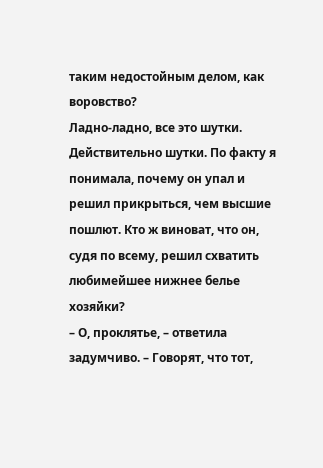таким недостойным делом, как воровство?
Ладно-ладно, все это шутки. Действительно шутки. По факту я понимала, почему он упал и решил прикрыться, чем высшие пошлют. Кто ж виноват, что он, судя по всему, решил схватить любимейшее нижнее белье хозяйки?
– О, проклятье, – ответила задумчиво. – Говорят, что тот,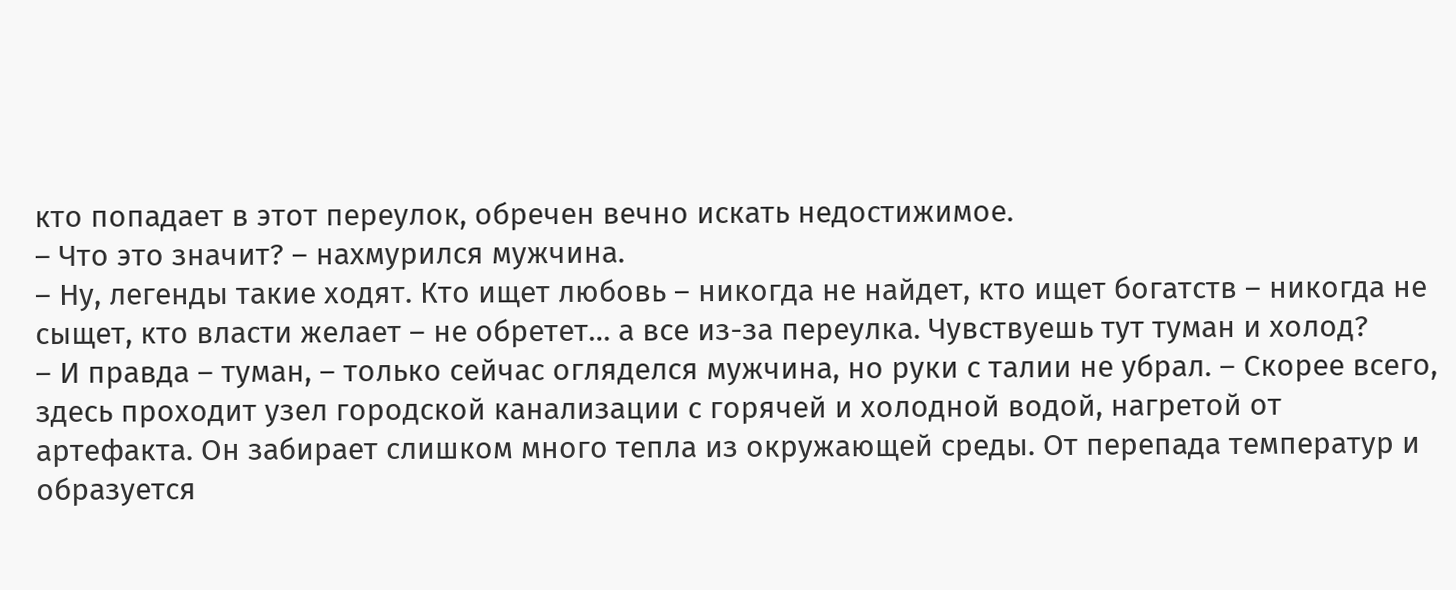кто попадает в этот переулок, обречен вечно искать недостижимое.
– Что это значит? – нахмурился мужчина.
– Ну, легенды такие ходят. Кто ищет любовь – никогда не найдет, кто ищет богатств – никогда не сыщет, кто власти желает – не обретет… а все из-за переулка. Чувствуешь тут туман и холод?
– И правда – туман, – только сейчас огляделся мужчина, но руки с талии не убрал. – Скорее всего, здесь проходит узел городской канализации с горячей и холодной водой, нагретой от артефакта. Он забирает слишком много тепла из окружающей среды. От перепада температур и образуется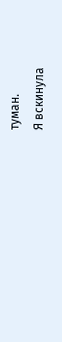туман.
Я вскинула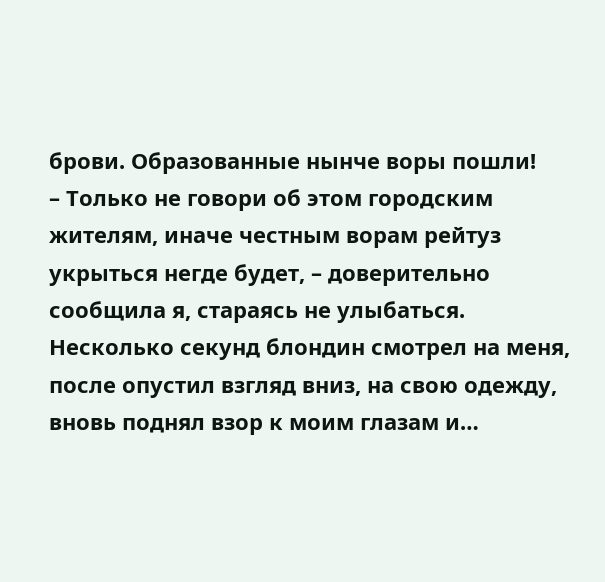брови. Образованные нынче воры пошли!
– Только не говори об этом городским жителям, иначе честным ворам рейтуз укрыться негде будет, – доверительно сообщила я, стараясь не улыбаться.
Несколько секунд блондин смотрел на меня, после опустил взгляд вниз, на свою одежду, вновь поднял взор к моим глазам и…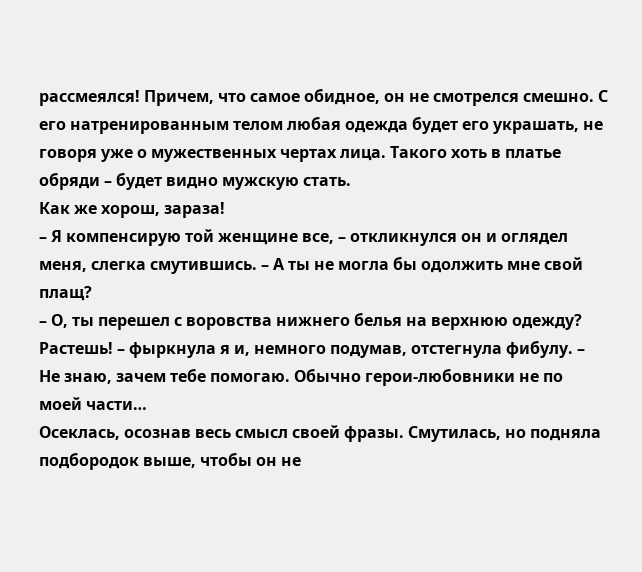рассмеялся! Причем, что самое обидное, он не смотрелся смешно. С его натренированным телом любая одежда будет его украшать, не говоря уже о мужественных чертах лица. Такого хоть в платье обряди – будет видно мужскую стать.
Как же хорош, зараза!
– Я компенсирую той женщине все, – откликнулся он и оглядел меня, слегка смутившись. – А ты не могла бы одолжить мне свой плащ?
– О, ты перешел с воровства нижнего белья на верхнюю одежду? Растешь! – фыркнула я и, немного подумав, отстегнула фибулу. – Не знаю, зачем тебе помогаю. Обычно герои-любовники не по моей части…
Осеклась, осознав весь смысл своей фразы. Смутилась, но подняла подбородок выше, чтобы он не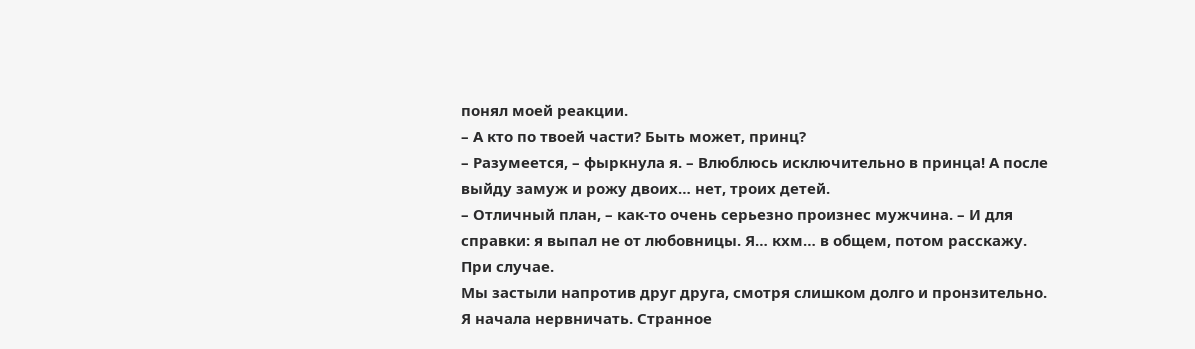понял моей реакции.
– А кто по твоей части? Быть может, принц?
– Разумеется, – фыркнула я. – Влюблюсь исключительно в принца! А после выйду замуж и рожу двоих… нет, троих детей.
– Отличный план, – как-то очень серьезно произнес мужчина. – И для справки: я выпал не от любовницы. Я… кхм… в общем, потом расскажу. При случае.
Мы застыли напротив друг друга, смотря слишком долго и пронзительно. Я начала нервничать. Странное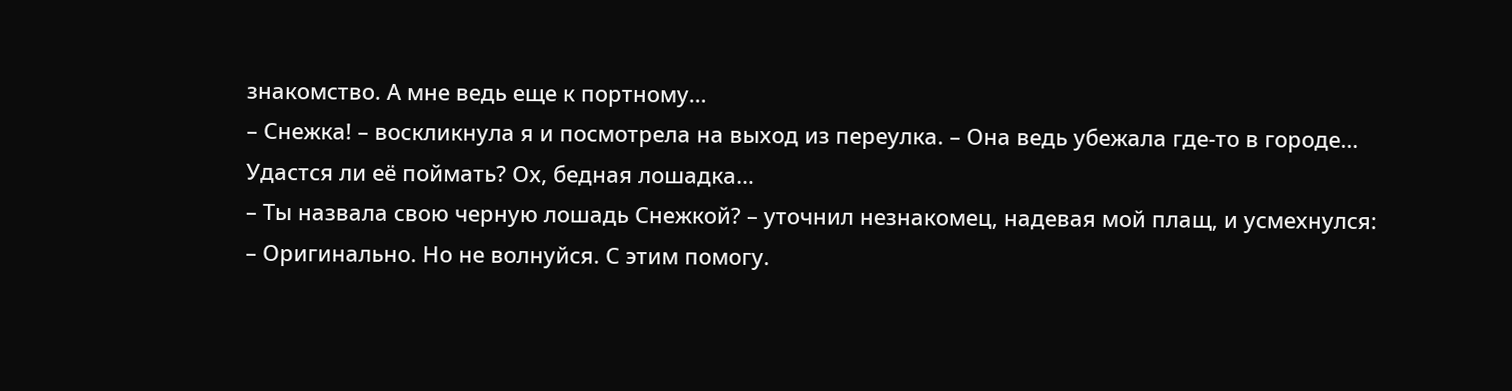знакомство. А мне ведь еще к портному…
– Снежка! – воскликнула я и посмотрела на выход из переулка. – Она ведь убежала где-то в городе… Удастся ли её поймать? Ох, бедная лошадка…
– Ты назвала свою черную лошадь Снежкой? – уточнил незнакомец, надевая мой плащ, и усмехнулся: – Оригинально. Но не волнуйся. С этим помогу.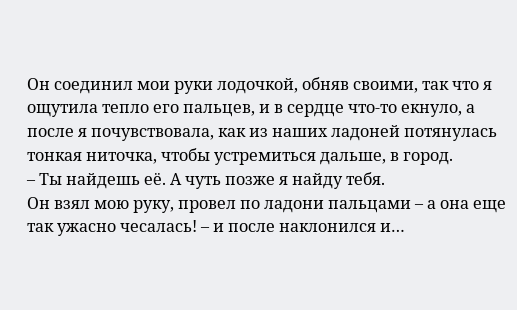Он соединил мои руки лодочкой, обняв своими, так что я ощутила тепло его пальцев, и в сердце что-то екнуло, а после я почувствовала, как из наших ладоней потянулась тонкая ниточка, чтобы устремиться дальше, в город.
– Ты найдешь её. А чуть позже я найду тебя.
Он взял мою руку, провел по ладони пальцами – а она еще так ужасно чесалась! – и после наклонился и…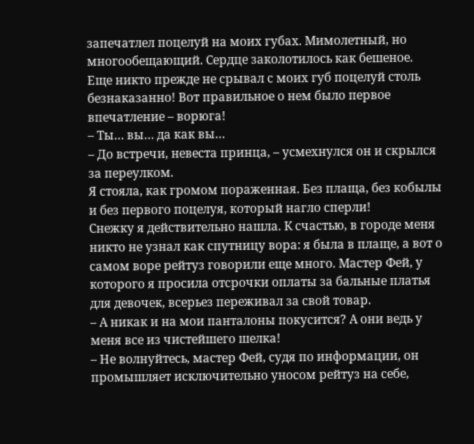запечатлел поцелуй на моих губах. Мимолетный, но многообещающий. Сердце заколотилось как бешеное. Еще никто прежде не срывал с моих губ поцелуй столь безнаказанно! Вот правильное о нем было первое впечатление – ворюга!
– Ты… вы… да как вы…
– До встречи, невеста принца, – усмехнулся он и скрылся за переулком.
Я стояла, как громом пораженная. Без плаща, без кобылы и без первого поцелуя, который нагло сперли!
Снежку я действительно нашла. К счастью, в городе меня никто не узнал как спутницу вора: я была в плаще, а вот о самом воре рейтуз говорили еще много. Мастер Фей, у которого я просила отсрочки оплаты за бальные платья для девочек, всерьез переживал за свой товар.
– А никак и на мои панталоны покусится? А они ведь у меня все из чистейшего шелка!
– Не волнуйтесь, мастер Фей, судя по информации, он промышляет исключительно уносом рейтуз на себе,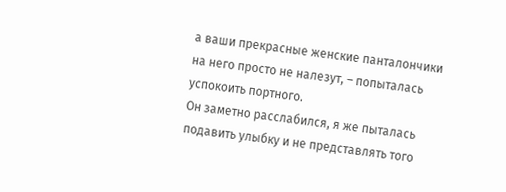а ваши прекрасные женские панталончики на него просто не налезут, – попыталась успокоить портного.
Он заметно расслабился, я же пыталась подавить улыбку и не представлять того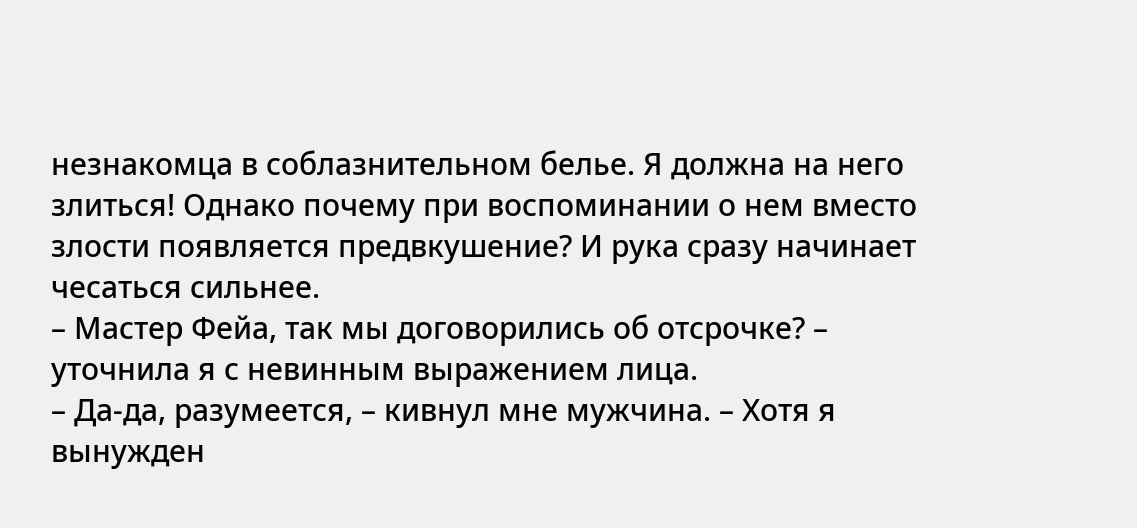незнакомца в соблазнительном белье. Я должна на него злиться! Однако почему при воспоминании о нем вместо злости появляется предвкушение? И рука сразу начинает чесаться сильнее.
– Мастер Фейа, так мы договорились об отсрочке? – уточнила я с невинным выражением лица.
– Да-да, разумеется, – кивнул мне мужчина. – Хотя я вынужден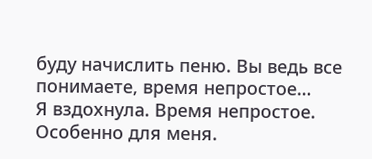буду начислить пеню. Вы ведь все понимаете, время непростое…
Я вздохнула. Время непростое. Особенно для меня.